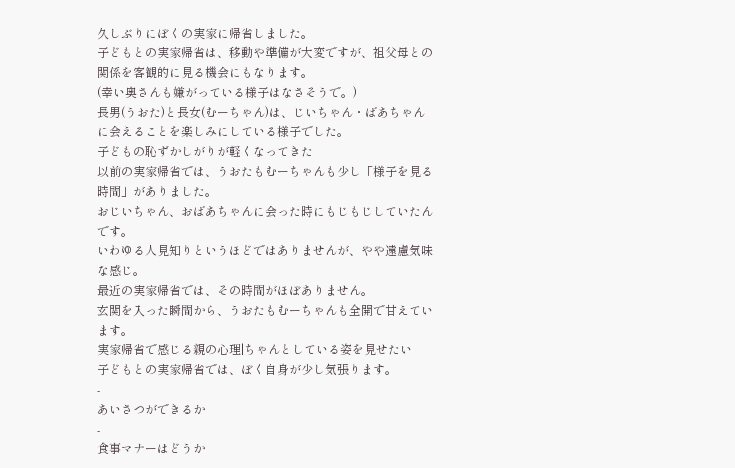久しぶりにぼくの実家に帰省しました。
子どもとの実家帰省は、移動や準備が大変ですが、祖父母との関係を客観的に見る機会にもなります。
(幸い奥さんも嫌がっている様子はなさそうで。)
長男(うおた)と長女(むーちゃん)は、じいちゃん・ばあちゃんに会えることを楽しみにしている様子でした。
子どもの恥ずかしがりが軽くなってきた
以前の実家帰省では、うおたもむーちゃんも少し「様子を見る時間」がありました。
おじいちゃん、おばあちゃんに会った時にもじもじしていたんです。
いわゆる人見知りというほどではありませんが、やや遠慮気味な感じ。
最近の実家帰省では、その時間がほぼありません。
玄関を入った瞬間から、うおたもむーちゃんも全開で甘えています。
実家帰省で感じる親の心理|ちゃんとしている姿を見せたい
子どもとの実家帰省では、ぼく自身が少し気張ります。
-
あいさつができるか
-
食事マナーはどうか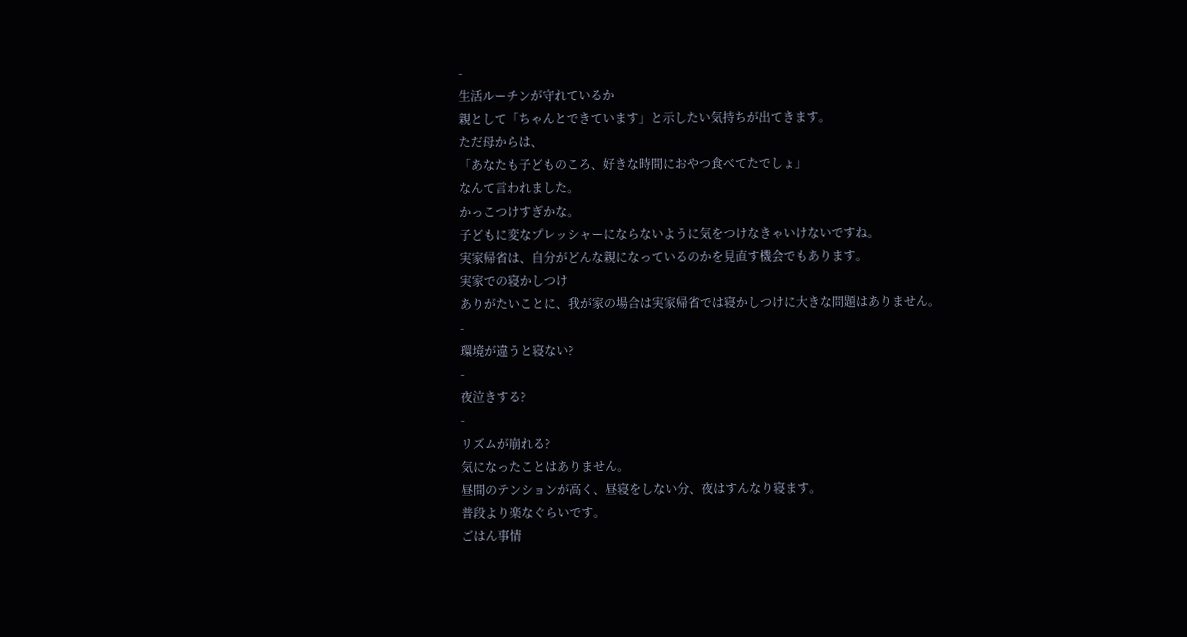-
生活ルーチンが守れているか
親として「ちゃんとできています」と示したい気持ちが出てきます。
ただ母からは、
「あなたも子どものころ、好きな時間におやつ食べてたでしょ」
なんて言われました。
かっこつけすぎかな。
子どもに変なプレッシャーにならないように気をつけなきゃいけないですね。
実家帰省は、自分がどんな親になっているのかを見直す機会でもあります。
実家での寝かしつけ
ありがたいことに、我が家の場合は実家帰省では寝かしつけに大きな問題はありません。
-
環境が違うと寝ない?
-
夜泣きする?
-
リズムが崩れる?
気になったことはありません。
昼間のテンションが高く、昼寝をしない分、夜はすんなり寝ます。
普段より楽なぐらいです。
ごはん事情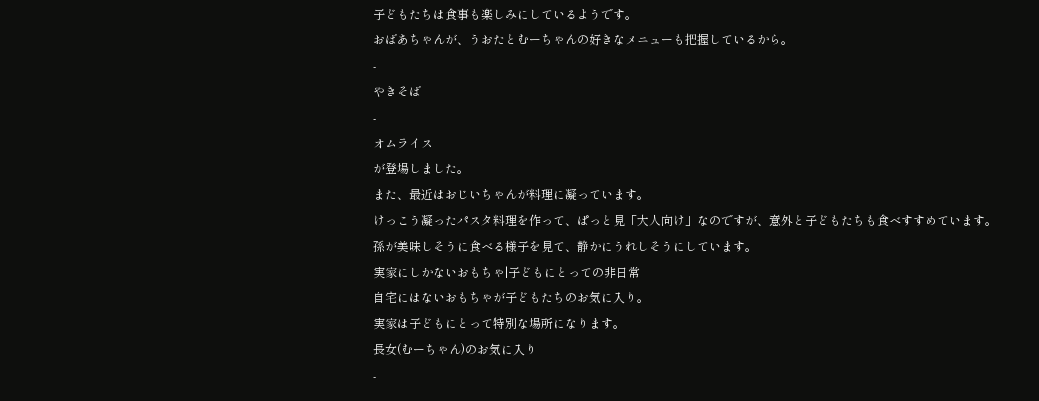子どもたちは食事も楽しみにしているようです。
おばあちゃんが、うおたとむーちゃんの好きなメニューも把握しているから。
-
やきそば
-
オムライス
が登場しました。
また、最近はおじいちゃんが料理に凝っています。
けっこう凝ったパスタ料理を作って、ぱっと見「大人向け」なのですが、意外と子どもたちも食べすすめています。
孫が美味しそうに食べる様子を見て、静かにうれしそうにしています。
実家にしかないおもちゃ|子どもにとっての非日常
自宅にはないおもちゃが子どもたちのお気に入り。
実家は子どもにとって特別な場所になります。
長女(むーちゃん)のお気に入り
-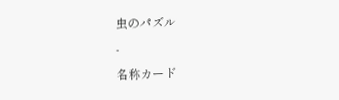虫のパズル
-
名称カード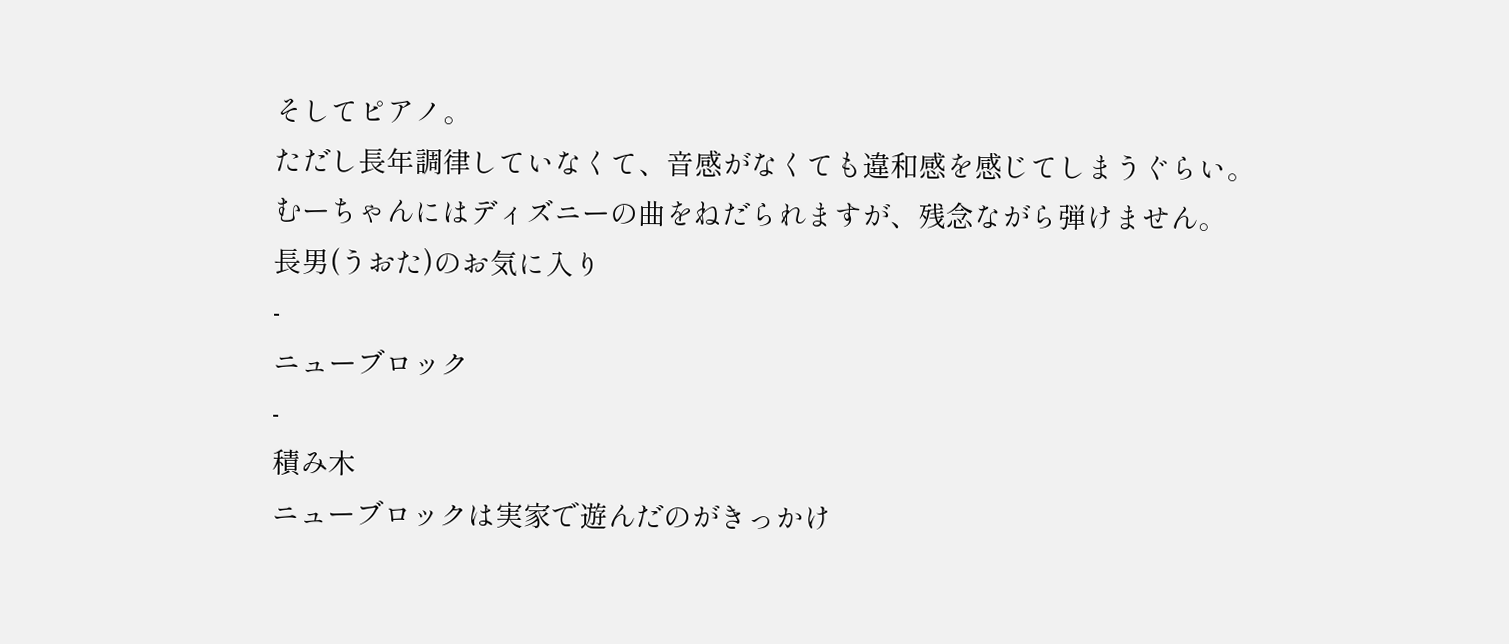そしてピアノ。
ただし長年調律していなくて、音感がなくても違和感を感じてしまうぐらい。
むーちゃんにはディズニーの曲をねだられますが、残念ながら弾けません。
長男(うおた)のお気に入り
-
ニューブロック
-
積み木
ニューブロックは実家で遊んだのがきっかけ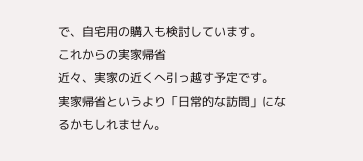で、自宅用の購入も検討しています。
これからの実家帰省
近々、実家の近くへ引っ越す予定です。
実家帰省というより「日常的な訪問」になるかもしれません。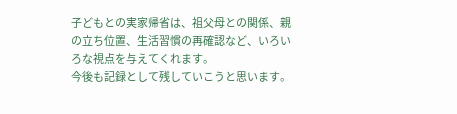子どもとの実家帰省は、祖父母との関係、親の立ち位置、生活習慣の再確認など、いろいろな視点を与えてくれます。
今後も記録として残していこうと思います。